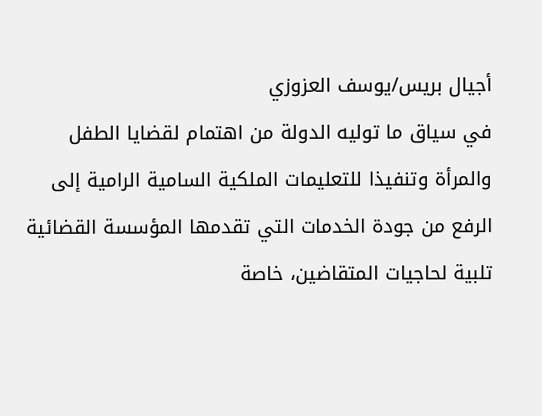أجيال بريس/يوسف العزوزي
في سياق ما توليه الدولة من اهتمام لقضايا الطفل والمرأة وتنفيذا للتعليمات الملكية السامية الرامية إلى الرفع من جودة الخدمات التي تقدمها المؤسسة القضائية تلبية لحاجيات المتقاضين، خاصة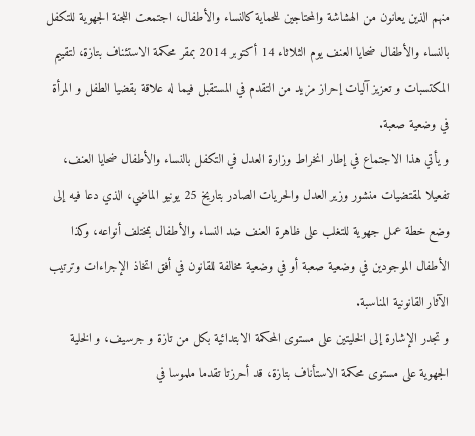منهم الذين يعانون من الهشاشة والمحتاجين للحماية كالنساء والأطفال، اجتمعت اللجنة الجهوية للتكفل بالنساء والأطفال ضحايا العنف يوم الثلاثاء 14 أكتوبر 2014 بمقر محكمة الاستئناف بتازة، لتقييم المكتسبات و تعزيز آليات إحراز مزيد من التقدم في المستقبل فيما له علاقة بقضيا الطفل و المرأة في وضعية صعبة.
و يأتي هذا الاجتماع في إطار انخراط وزارة العدل في التكفل بالنساء والأطفال ضحايا العنف، تفعيلا لمقتضيات منشور وزير العدل والحريات الصادر بتاريخ 25 يونيو الماضي، الذي دعا فيه إلى وضع خطة عمل جهوية للتغلب على ظاهرة العنف ضد النساء والأطفال بمختلف أنواعه، وكذا الأطفال الموجودين في وضعية صعبة أو في وضعية مخالفة للقانون في أفق اتخاذ الإجراءات وترتيب الآثار القانونية المناسبة.
و تجدر الإشارة إلى الخليتين على مستوى المحكمة الابتدائية بكل من تازة و جرسيف، و الخلية الجهوية على مستوى محكمة الاستأناف بتازة، قد أحرزتا تقدما ملموسا في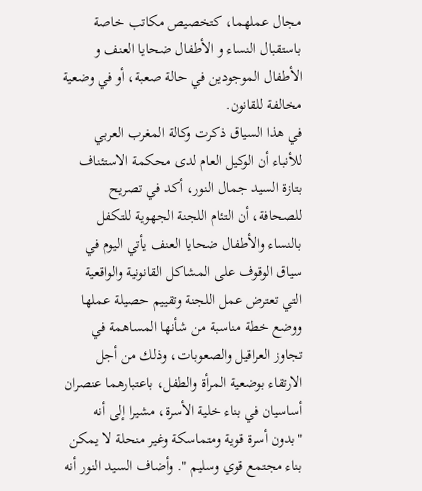مجال عملهما، كتخصيص مكاتب خاصة باستقبال النساء و الأطفال ضحايا العنف و الأطفال الموجودين في حالة صعبة، أو في وضعية مخالفة للقانون.
في هذا السياق ذكرت وكالة المغرب العربي للأنباء أن الوكيل العام لدى محكمة الاستئناف بتازة السيد جمال النور، أكد في تصريح للصحافة، أن التئام اللجنة الجهوية للتكفل بالنساء والأطفال ضحايا العنف يأتي اليوم في سياق الوقوف على المشاكل القانونية والواقعية التي تعترض عمل اللجنة وتقييم حصيلة عملها ووضع خطة مناسبة من شأنها المساهمة في تجاوز العراقيل والصعوبات، وذلك من أجل الارتقاء بوضعية المرأة والطفل، باعتبارهما عنصران أساسيان في بناء خلية الأسرة، مشيرا إلى أنه "بدون أسرة قوية ومتماسكة وغير منحلة لا يمكن بناء مجتمع قوي وسليم ". وأضاف السيد النور أنه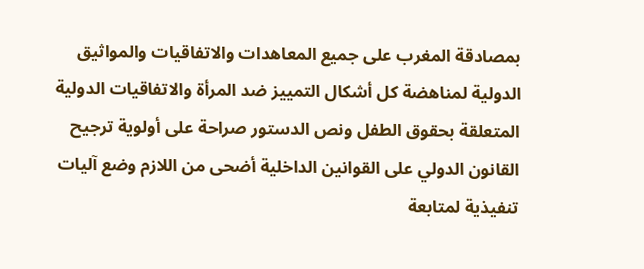بمصادقة المغرب على جميع المعاهدات والاتفاقيات والمواثيق الدولية لمناهضة كل أشكال التمييز ضد المرأة والاتفاقيات الدولية المتعلقة بحقوق الطفل ونص الدستور صراحة على أولوية ترجيح القانون الدولي على القوانين الداخلية أضحى من اللازم وضع آليات تنفيذية لمتابعة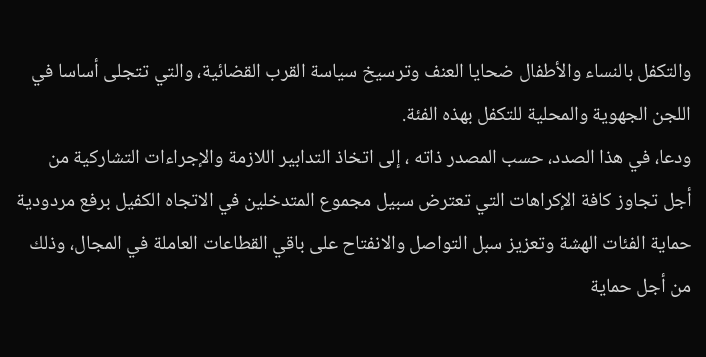والتكفل بالنساء والأطفال ضحايا العنف وترسيخ سياسة القرب القضائية، والتي تتجلى أساسا في اللجن الجهوية والمحلية للتكفل بهذه الفئة.
ودعا، في هذا الصدد، حسب المصدر ذاته ، إلى اتخاذ التدابير اللازمة والإجراءات التشاركية من أجل تجاوز كافة الإكراهات التي تعترض سبيل مجموع المتدخلين في الاتجاه الكفيل برفع مردودية حماية الفئات الهشة وتعزيز سبل التواصل والانفتاح على باقي القطاعات العاملة في المجال، وذلك من أجل حماية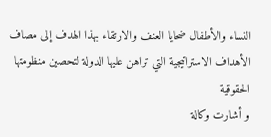النساء والأطفال ضحايا العنف والارتقاء بهذا الهدف إلى مصاف الأهداف الاستراتيجية التي تراهن عليها الدولة لتحصين منظومتها الحقوقية
و أشارت وكالة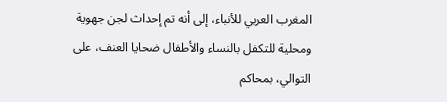المغرب العربي للأنباء، إلى أنه تم إحداث لجن جهوية ومحلية للتكفل بالنساء والأطفال ضحايا العنف، على التوالي، بمحاكم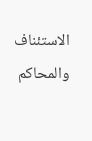الاستئناف والمحاكم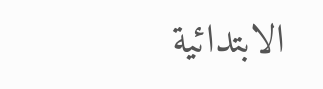الابتدائية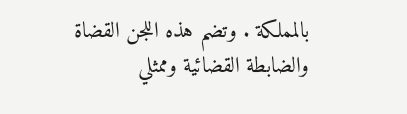بالمملكة . وتضم هذه اللجن القضاة والضابطة القضائية وممثلي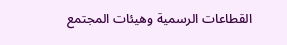القطاعات الرسمية وهيئات المجتمع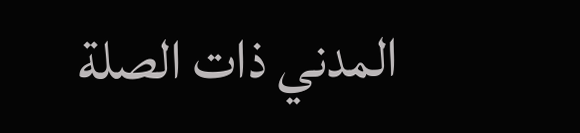المدني ذات الصلة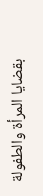بقضايا المرأة والطفولة